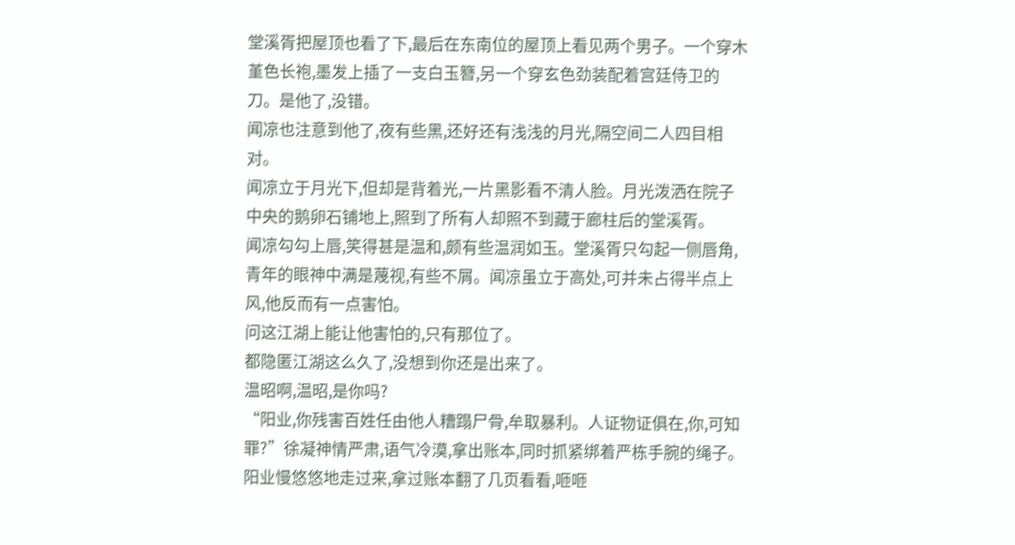堂溪胥把屋顶也看了下,最后在东南位的屋顶上看见两个男子。一个穿木堇色长袍,墨发上插了一支白玉簪,另一个穿玄色劲装配着宫廷侍卫的刀。是他了,没错。
闻凉也注意到他了,夜有些黑,还好还有浅浅的月光,隔空间二人四目相对。
闻凉立于月光下,但却是背着光,一片黑影看不清人脸。月光泼洒在院子中央的鹅卵石铺地上,照到了所有人却照不到藏于廊柱后的堂溪胥。
闻凉勾勾上唇,笑得甚是温和,颇有些温润如玉。堂溪胥只勾起一侧唇角,青年的眼神中满是蔑视,有些不屑。闻凉虽立于高处,可并未占得半点上风,他反而有一点害怕。
问这江湖上能让他害怕的,只有那位了。
都隐匿江湖这么久了,没想到你还是出来了。
温昭啊,温昭,是你吗?
“阳业,你残害百姓任由他人糟蹋尸骨,牟取暴利。人证物证俱在,你,可知罪?”徐凝神情严肃,语气冷漠,拿出账本,同时抓紧绑着严栋手腕的绳子。
阳业慢悠悠地走过来,拿过账本翻了几页看看,咂咂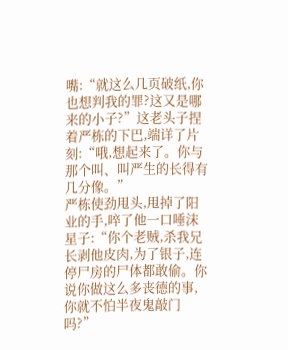嘴:“就这么几页破纸,你也想判我的罪?这又是哪来的小子?”这老头子捏着严栋的下巴,端详了片刻:“哦,想起来了。你与那个叫、叫严生的长得有几分像。”
严栋使劲甩头,甩掉了阳业的手,啐了他一口唾沫星子:“你个老贼,杀我兄长剥他皮肉,为了银子,连停尸房的尸体都敢偷。你说你做这么多丧德的事,你就不怕半夜鬼敲门吗?”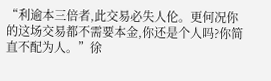“利逾本三倍者,此交易必失人伦。更何况你的这场交易都不需要本金,你还是个人吗?你简直不配为人。”徐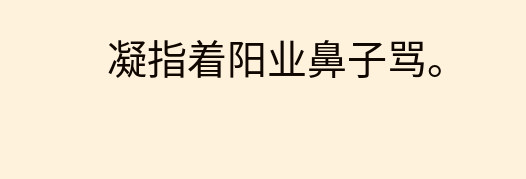凝指着阳业鼻子骂。